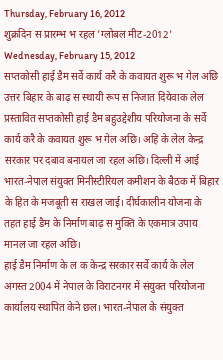Thursday, February 16, 2012
शुक्रदिन स प्रारम्भ भ रहल 'ग्लोबल मीट-2012'
Wednesday, February 15, 2012
सप्तकोसी हाई डैम सर्वे कार्य करै के कवायत शुरू भ गेल अछि
उत्तर बिहार के बाढ़ स स्थायी रूप स निजात दियेवाक लेल प्रस्तावित सप्तकोसी हाई डैम बहुउद्देशीय परियोजना के सर्वे कार्य करै के कवायत शुरू भ गेल अछि। अहि के लेल केन्द्र सरकार पर दबाव बनायल जा रहल अछि। दिल्ली में आई भारत-नेपाल संयुक्त मिनीस्टीरियल कमीशन के बैठक में बिहार के हित के मजबूती स राखल जाई। दीर्घकालीन योजना के तहत हाई डैम के निर्माण बाढ़ स मुक्ति के एकमात्र उपाय मानल जा रहल अछि।
हाई डैम निर्माण के ल क केन्द्र सरकार सर्वे कार्य के लेल अगस्त 2004 में नेपाल के विराटनगर में संयुक्त परियोजना कार्यालय स्थापित केने छल। भारत-नेपाल के संयुक्त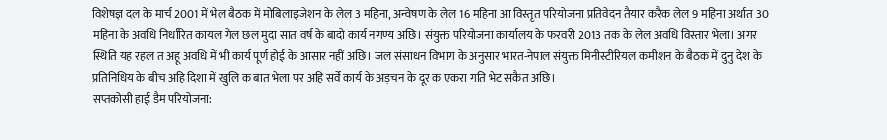विशेषज्ञ दल के मार्च 2001 में भेल बैठक में मोबिलाइजेशन के लेल 3 महिना, अन्वेषण के लेल 16 महिना आ विस्तृत परियोजना प्रतिवेदन तैयार करैक लेल 9 महिना अर्थात 30 महिना के अवधि निर्धारित कायल गेल छल मुदा सात वर्ष के बादो कार्य नगण्य अछि। संयुक्त परियोजना कार्यालय के फरवरी 2013 तक के लेल अवधि विस्तार भेला। अगर स्थिति यह रहल त अहू अवधि में भी कार्य पूर्ण होई के आसार नहीं अछि। जल संसाधन विभाग के अनुसार भारत-नेपाल संयुक्त मिनीस्टीरियल कमीशन के बैठक में दुनु देश के प्रतिनिधिय के बीच अहि दिशा में खुलि क बात भेला पर अहि सर्वे कार्य के अड़चन के दूर क एकरा गति भेट सकैत अछि।
सप्तकोसी हाई डैम परियोजना: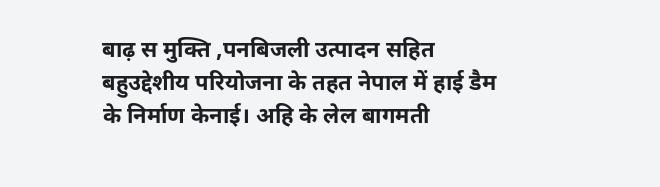बाढ़ स मुक्ति ,पनबिजली उत्पादन सहित बहुउद्देशीय परियोजना के तहत नेपाल में हाई डैम के निर्माण केनाई। अहि के लेल बागमती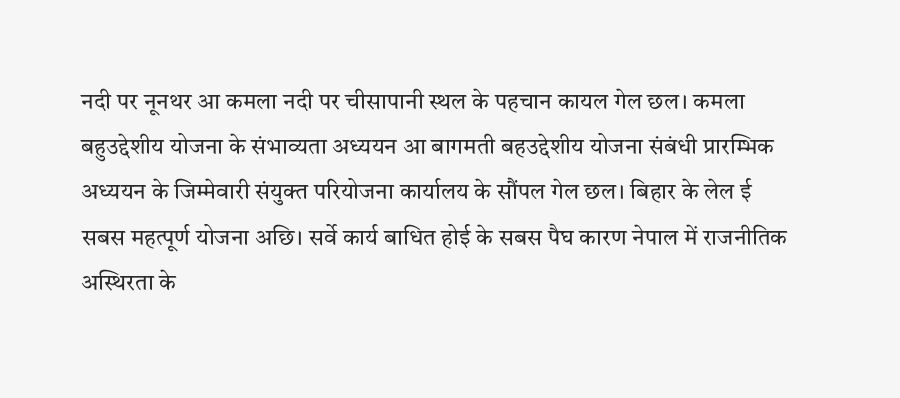नदी पर नूनथर आ कमला नदी पर चीसापानी स्थल के पहचान कायल गेल छल। कमला बहुउद्देशीय योजना के संभाव्यता अध्ययन आ बागमती बहउद्देशीय योजना संबंधी प्रारम्भिक अध्ययन के जिम्मेवारी संयुक्त परियोजना कार्यालय के सौंपल गेल छल। बिहार के लेल ई सबस महत्पूर्ण योजना अछि। सर्वे कार्य बाधित होई के सबस पैघ कारण नेपाल में राजनीतिक अस्थिरता के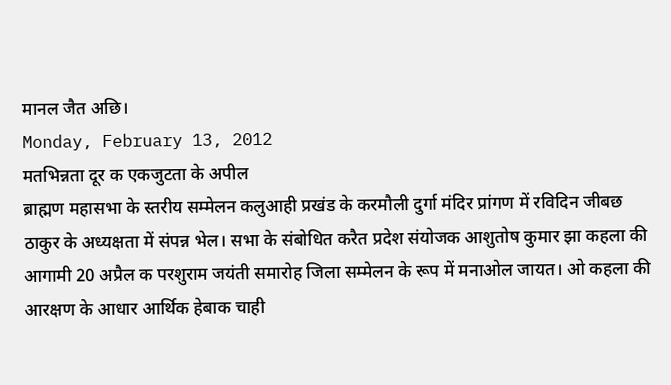मानल जैत अछि।
Monday, February 13, 2012
मतभिन्नता दूर क एकजुटता के अपील
ब्राह्मण महासभा के स्तरीय सम्मेलन कलुआही प्रखंड के करमौली दुर्गा मंदिर प्रांगण में रविदिन जीबछ ठाकुर के अध्यक्षता में संपन्न भेल। सभा के संबोधित करैत प्रदेश संयोजक आशुतोष कुमार झा कहला की आगामी 20 अप्रैल क परशुराम जयंती समारोह जिला सम्मेलन के रूप में मनाओल जायत। ओ कहला की आरक्षण के आधार आर्थिक हेबाक चाही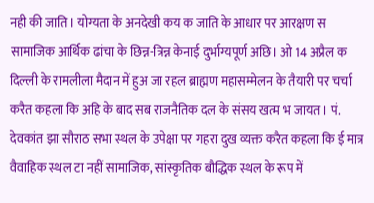नही की जाति। योग्यता के अनदेखी कय क जाति के आधार पर आरक्षण स सामाजिक आर्थिक ढांचा के छिन्न-त्रिन्न केनाई दुर्भाग्यपूर्ण अछि। ओ 14 अप्रैल क दिल्ली के रामलीला मैदान में हुअ जा रहल ब्राह्मण महासम्मेलन के तैयारी पर चर्चा करैत कहला कि अहि के बाद सब राजनैतिक दल के संसय खत्म भ जायत। पं. देवकांत झा सौराठ सभा स्थल के उपेक्षा पर गहरा दुख व्यक्त करैत कहला कि ई मात्र वैवाहिक स्थल टा नहीं सामाजिक, सांस्कृतिक बौद्धिक स्थल के रूप में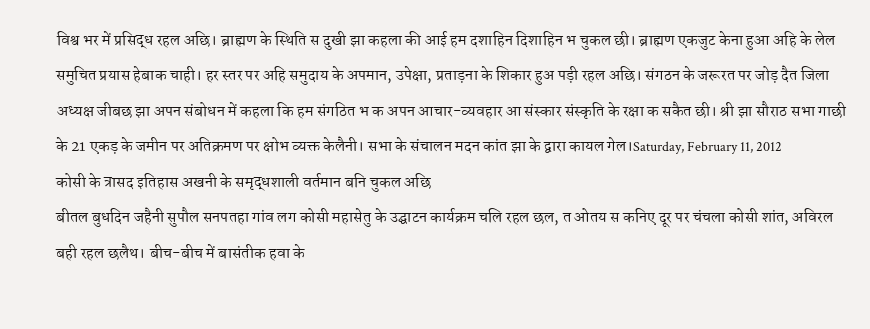विश्व भर में प्रसिद्ध रहल अछि। ब्राह्मण के स्थिति स दुखी झा कहला की आई हम दशाहिन दिशाहिन भ चुकल छी। ब्राह्मण एकजुट केना हुआ अहि के लेल समुचित प्रयास हेबाक चाही। हर स्तर पर अहि समुदाय के अपमान, उपेक्षा, प्रताड़ना के शिकार हुअ पड़ी रहल अछि। संगठन के जरूरत पर जोड़ दैत जिला अध्यक्ष जीबछ झा अपन संबोधन में कहला कि हम संगठित भ क अपन आचार-व्यवहार आ संस्कार संस्कृति के रक्षा क सकैत छी। श्री झा सौराठ सभा गाछी के 21 एकड़ के जमीन पर अतिक्रमण पर क्षोभ व्यक्त केलैनी। सभा के संचालन मदन कांत झा के द्वारा कायल गेल।Saturday, February 11, 2012
कोसी के त्रासद इतिहास अखनी के समृद्धशाली वर्तमान बनि चुकल अछि
बीतल बुधदिन जहैनी सुपौल सनपतहा गांव लग कोसी महासेतु के उद्घाटन कार्यक्रम चलि रहल छल, त ओतय स कनिए दूर पर चंचला कोसी शांत, अविरल बही रहल छलैथ। बीच-बीच में बासंतीक हवा के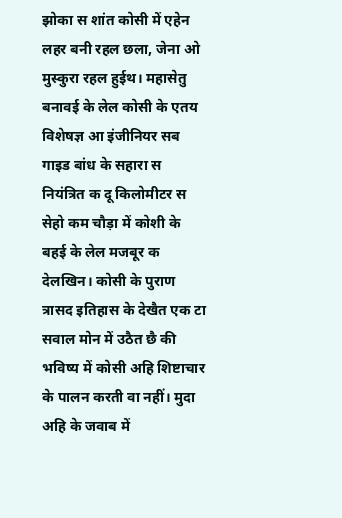झोका स शांत कोसी में एहेन लहर बनी रहल छला, जेना ओ मुस्कुरा रहल हुईथ। महासेतु बनावई के लेल कोसी के एतय विशेषज्ञ आ इंजीनियर सब गाइड बांध के सहारा स नियंत्रित क दू किलोमीटर स सेहो कम चौड़ा में कोशी के बहई के लेल मजबूर क देलखिन। कोसी के पुराण त्रासद इतिहास के देखैत एक टा सवाल मोन में उठैत छै की भविष्य में कोसी अहि शिष्टाचार के पालन करती वा नहीं। मुदा अहि के जवाब में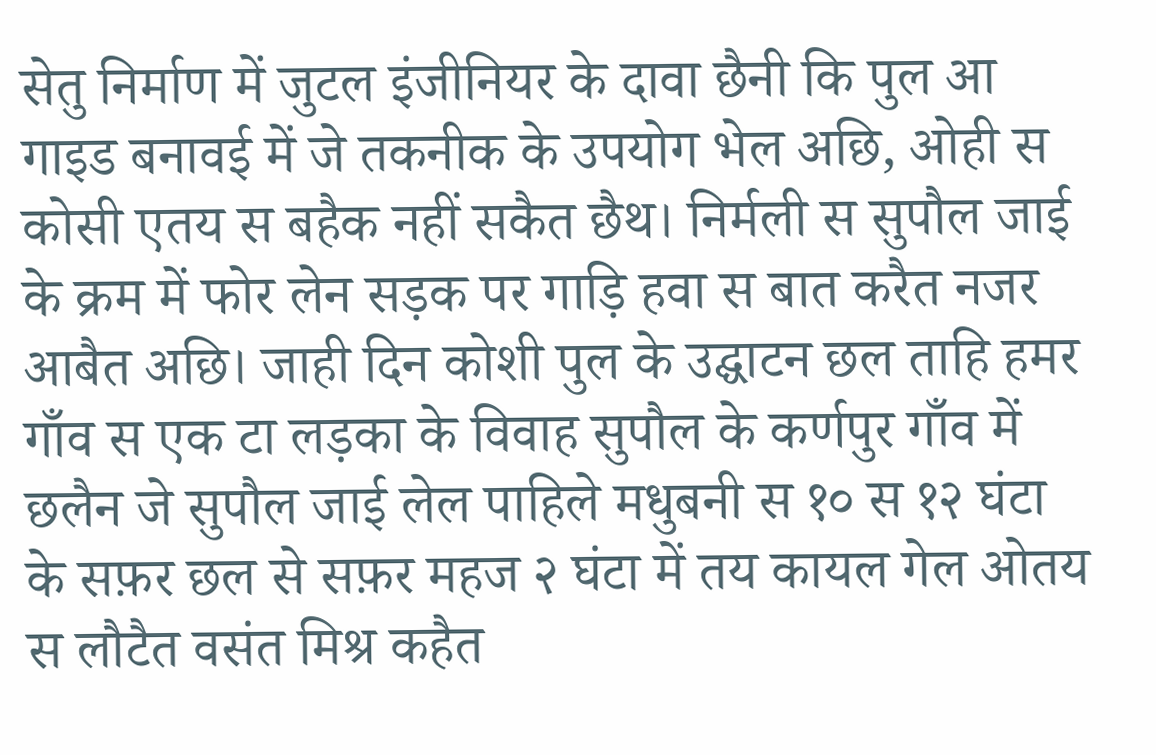सेतु निर्माण में जुटल इंजीनियर के दावा छैनी कि पुल आ गाइड बनावई में जे तकनीक के उपयोग भेल अछि, ओही स कोसी एतय स बहैक नहीं सकैत छैथ। निर्मली स सुपौल जाई के क्रम में फोर लेन सड़क पर गाड़ि हवा स बात करैत नजर आबैत अछि। जाही दिन कोशी पुल के उद्घाटन छल ताहि हमर गाँव स एक टा लड़का के विवाह सुपौल के कर्णपुर गाँव में छलैन जे सुपौल जाई लेल पाहिले मधुबनी स १० स १२ घंटा के सफ़र छल से सफ़र महज २ घंटा में तय कायल गेल ओतय स लौटैत वसंत मिश्र कहैत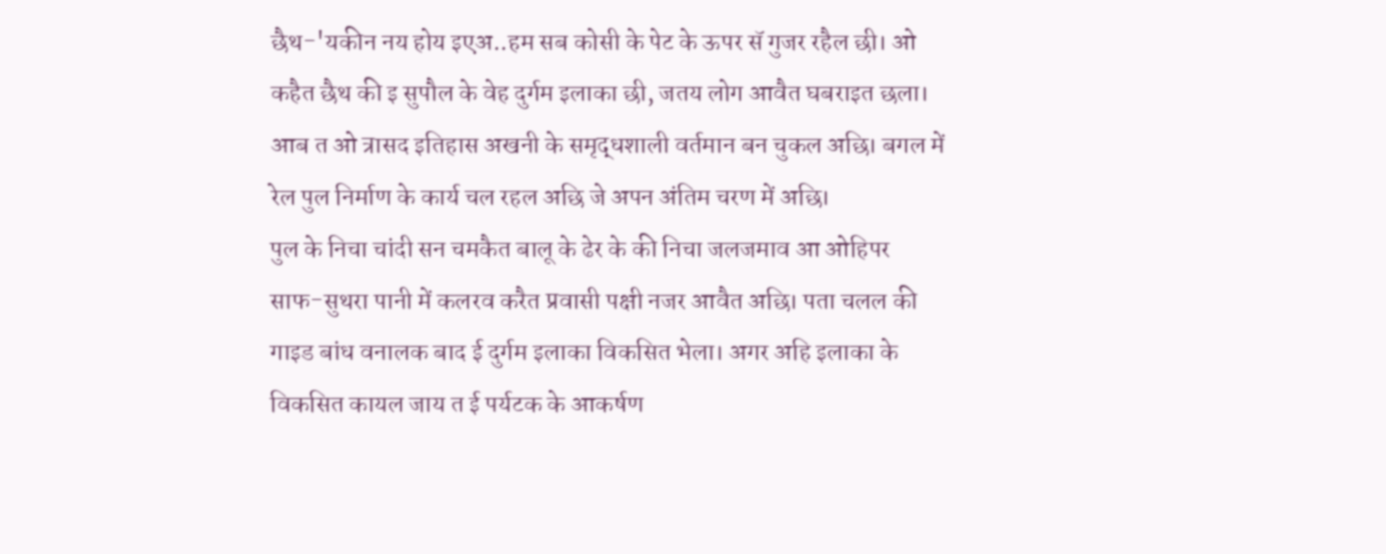छैथ-'यकीन नय होय इएअ..हम सब कोसी के पेट के ऊपर सॅ गुजर रहैल छी। ओ कहैत छैथ की इ सुपौल के वेह दुर्गम इलाका छी, जतय लोग आवैत घबराइत छला। आब त ओ त्रासद इतिहास अखनी के समृद्धशाली वर्तमान बन चुकल अछि। बगल में रेल पुल निर्माण के कार्य चल रहल अछि जे अपन अंतिम चरण में अछि।
पुल के निचा चांदी सन चमकैत बालू के ढेर के की निचा जलजमाव आ ओहिपर साफ-सुथरा पानी में कलरव करैत प्रवासी पक्षी नजर आवैत अछि। पता चलल की गाइड बांध वनालक बाद ई दुर्गम इलाका विकसित भेला। अगर अहि इलाका के विकसित कायल जाय त ई पर्यटक के आकर्षण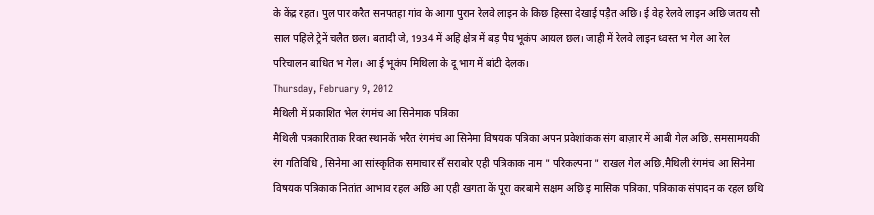के केंद्र रहत। पुल पार करैत सनपतहा गांव के आगा पुरान रेलवे लाइन के किछ हिस्सा देखाई पड़ैत अछि। ई वेह रेलवे लाइन अछि जतय सौ साल पहिले ट्रेनें चलैत छल। बतादी जे, 1934 में अहि क्षेत्र में बड़ पैघ भूकंप आयल छल। जाही में रेलवे लाइन ध्वस्त भ गेल आ रेल परिचालन बाधित भ गेल। आ ई भूकंप मिथिला के दू भाग में बांटी देलक।
Thursday, February 9, 2012
मैथिली में प्रकाशित भेल रंगमंच आ सिनेमाक पत्रिका
मैथिली पत्रकारिताक रिक्त स्थानकें भरैत रंगमंच आ सिनेमा विषयक पत्रिका अपन प्रवेशांकक संग बाज़ार में आबी गेल अछि. समसामयकी रंग गतिविधि , सिनेमा आ सांस्कृतिक समाचार सँ सराबोर एही पत्रिकाक नाम " परिकल्पना " राखल गेल अछि.मैथिली रंगमंच आ सिनेमा विषयक पत्रिकाक नितांत आभाव रहल अछि आ एही खगता कें पूरा करबामे सक्षम अछि इ मासिक पत्रिका. पत्रिकाक संपादन क रहल छथि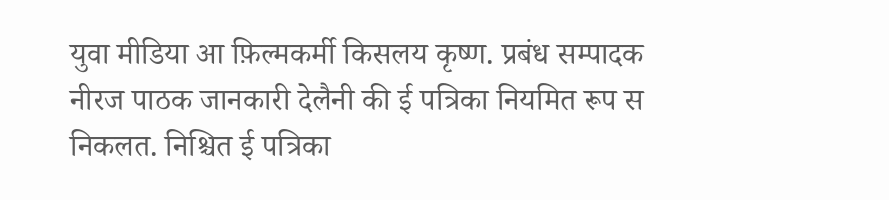युवा मीडिया आ फ़िल्मकर्मी किसलय कृष्ण. प्रबंध सम्पादक नीरज पाठक जानकारी देलैनी की ई पत्रिका नियमित रूप स निकलत. निश्चित ई पत्रिका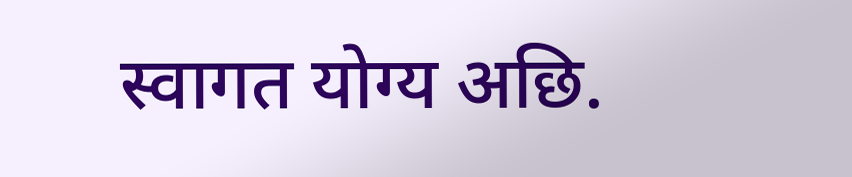स्वागत योग्य अछि.